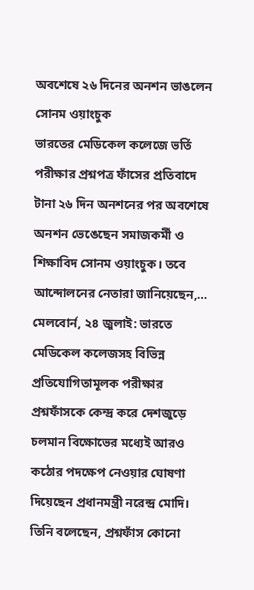অবশেষে ২৬ দিনের অনশন ভাঙলেন সোনম ওয়াংচুক
ভারতের মেডিকেল কলেজে ভর্তি পরীক্ষার প্রশ্নপত্র ফাঁসের প্রতিবাদে টানা ২৬ দিন অনশনের পর অবশেষে অনশন ভেঙেছেন সমাজকর্মী ও শিক্ষাবিদ সোনম ওয়াংচুক। তবে আন্দোলনের নেতারা জানিয়েছেন,…
মেলবোর্ন, ২৪ জুলাই: ভারতে মেডিকেল কলেজসহ বিভিন্ন প্রতিযোগিতামূলক পরীক্ষার প্রশ্নফাঁসকে কেন্দ্র করে দেশজুড়ে চলমান বিক্ষোভের মধ্যেই আরও কঠোর পদক্ষেপ নেওয়ার ঘোষণা দিয়েছেন প্রধানমন্ত্রী নরেন্দ্র মোদি। তিনি বলেছেন, প্রশ্নফাঁস কোনো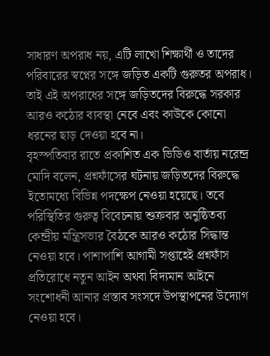সাধারণ অপরাধ নয়, এটি লাখো শিক্ষার্থী ও তাদের পরিবারের স্বপ্নের সঙ্গে জড়িত একটি গুরুতর অপরাধ। তাই এই অপরাধের সঙ্গে জড়িতদের বিরুদ্ধে সরকার আরও কঠোর ব্যবস্থা নেবে এবং কাউকে কোনো ধরনের ছাড় দেওয়া হবে না।
বৃহস্পতিবার রাতে প্রকাশিত এক ভিডিও বার্তায় নরেন্দ্র মোদি বলেন, প্রশ্নফাঁসের ঘটনায় জড়িতদের বিরুদ্ধে ইতোমধ্যে বিভিন্ন পদক্ষেপ নেওয়া হয়েছে। তবে পরিস্থিতির গুরুত্ব বিবেচনায় শুক্রবার অনুষ্ঠিতব্য কেন্দ্রীয় মন্ত্রিসভার বৈঠকে আরও কঠোর সিদ্ধান্ত নেওয়া হবে। পাশাপাশি আগামী সপ্তাহেই প্রশ্নফাঁস প্রতিরোধে নতুন আইন অথবা বিদ্যমান আইনে সংশোধনী আনার প্রস্তাব সংসদে উপস্থাপনের উদ্যোগ নেওয়া হবে।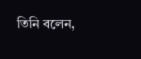তিনি বলেন,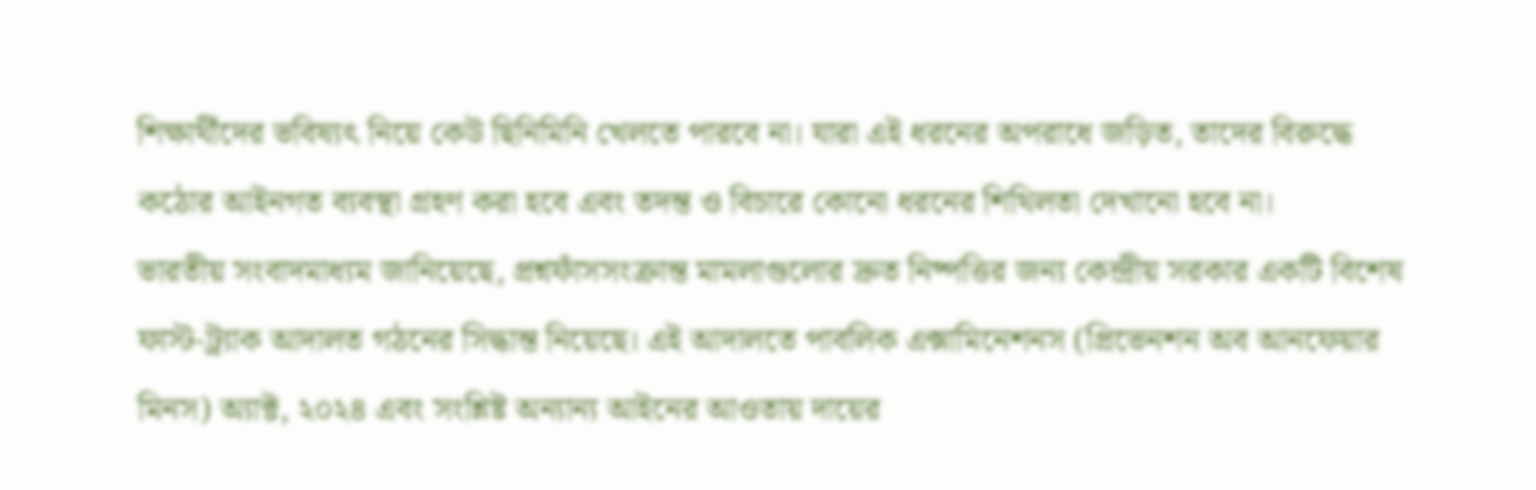শিক্ষার্থীদের ভবিষ্যৎ নিয়ে কেউ ছিনিমিনি খেলতে পারবে না। যারা এই ধরনের অপরাধে জড়িত, তাদের বিরুদ্ধে কঠোর আইনগত ব্যবস্থা গ্রহণ করা হবে এবং তদন্ত ও বিচারে কোনো ধরনের শিথিলতা দেখানো হবে না।
ভারতীয় সংবাদমাধ্যম জানিয়েছে, প্রশ্নফাঁসসংক্রান্ত মামলাগুলোর দ্রুত নিষ্পত্তির জন্য কেন্দ্রীয় সরকার একটি বিশেষ ফাস্ট-ট্র্যাক আদালত গঠনের সিদ্ধান্ত নিয়েছে। এই আদালতে পাবলিক এক্সামিনেশনস (প্রিভেনশন অব আনফেয়ার মিনস) অ্যাক্ট, ২০২৪ এবং সংশ্লিষ্ট অন্যান্য আইনের আওতায় দায়ের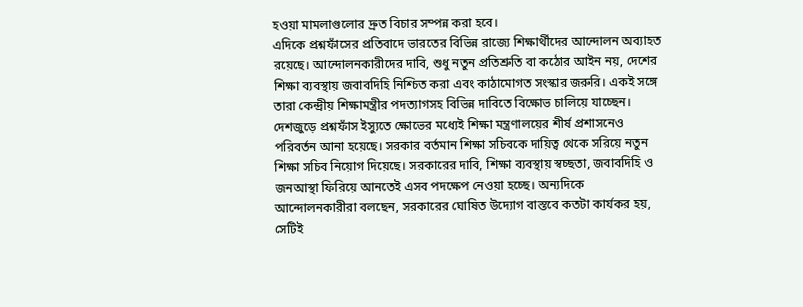হওয়া মামলাগুলোর দ্রুত বিচার সম্পন্ন করা হবে।
এদিকে প্রশ্নফাঁসের প্রতিবাদে ভারতের বিভিন্ন রাজ্যে শিক্ষার্থীদের আন্দোলন অব্যাহত রয়েছে। আন্দোলনকারীদের দাবি, শুধু নতুন প্রতিশ্রুতি বা কঠোর আইন নয়, দেশের শিক্ষা ব্যবস্থায় জবাবদিহি নিশ্চিত করা এবং কাঠামোগত সংস্কার জরুরি। একই সঙ্গে তারা কেন্দ্রীয় শিক্ষামন্ত্রীর পদত্যাগসহ বিভিন্ন দাবিতে বিক্ষোভ চালিয়ে যাচ্ছেন।
দেশজুড়ে প্রশ্নফাঁস ইস্যুতে ক্ষোভের মধ্যেই শিক্ষা মন্ত্রণালয়ের শীর্ষ প্রশাসনেও পরিবর্তন আনা হয়েছে। সরকার বর্তমান শিক্ষা সচিবকে দায়িত্ব থেকে সরিয়ে নতুন শিক্ষা সচিব নিয়োগ দিয়েছে। সরকারের দাবি, শিক্ষা ব্যবস্থায় স্বচ্ছতা, জবাবদিহি ও জনআস্থা ফিরিয়ে আনতেই এসব পদক্ষেপ নেওয়া হচ্ছে। অন্যদিকে আন্দোলনকারীরা বলছেন, সরকারের ঘোষিত উদ্যোগ বাস্তবে কতটা কার্যকর হয়, সেটিই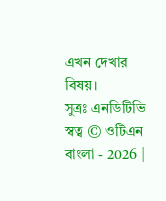এখন দেখার বিষয়।
সুত্রঃ এনডিটিভি
স্বত্ব © ওটিএন বাংলা - 2026 |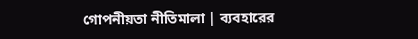গোপনীয়তা নীতিমালা | ব্যবহারের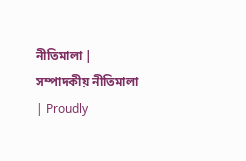নীতিমালা | সম্পাদকীয় নীতিমালা | Proudly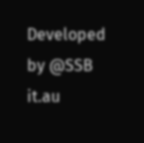Developed by @SSB it.au